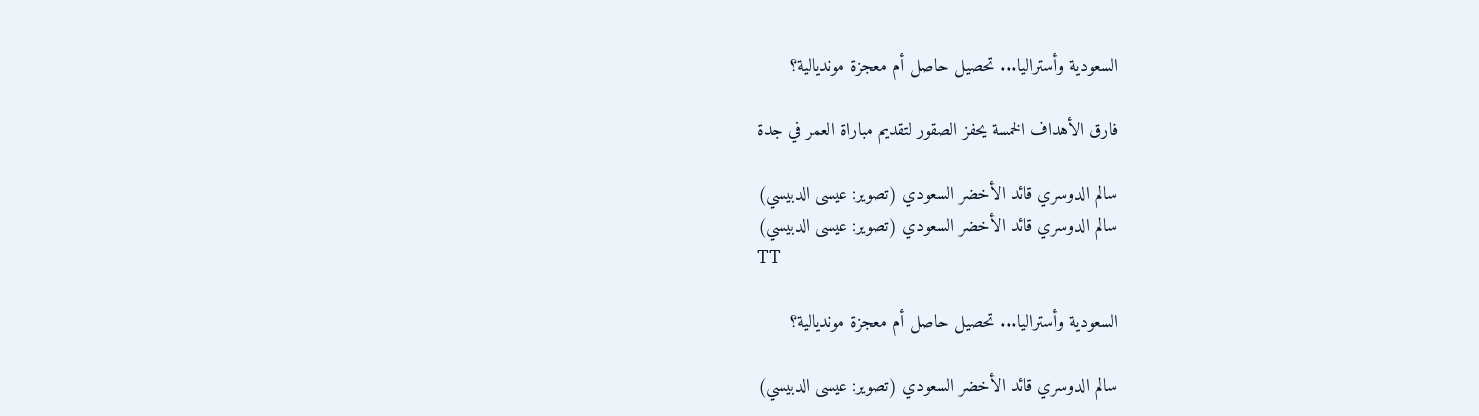السعودية وأستراليا... تحصيل حاصل أم معجزة مونديالية؟

فارق الأهداف الخمسة يحفز الصقور لتقديم مباراة العمر في جدة

سالم الدوسري قائد الأخضر السعودي (تصوير: عيسى الدبيسي)
سالم الدوسري قائد الأخضر السعودي (تصوير: عيسى الدبيسي)
TT

السعودية وأستراليا... تحصيل حاصل أم معجزة مونديالية؟

سالم الدوسري قائد الأخضر السعودي (تصوير: عيسى الدبيسي)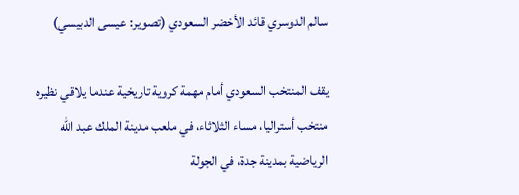سالم الدوسري قائد الأخضر السعودي (تصوير: عيسى الدبيسي)

يقف المنتخب السعودي أمام مهمة كروية تاريخية عندما يلاقي نظيره منتخب أستراليا، مساء الثلاثاء، في ملعب مدينة الملك عبد الله الرياضية بمدينة جدة، في الجولة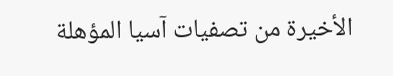الأخيرة من تصفيات آسيا المؤهلة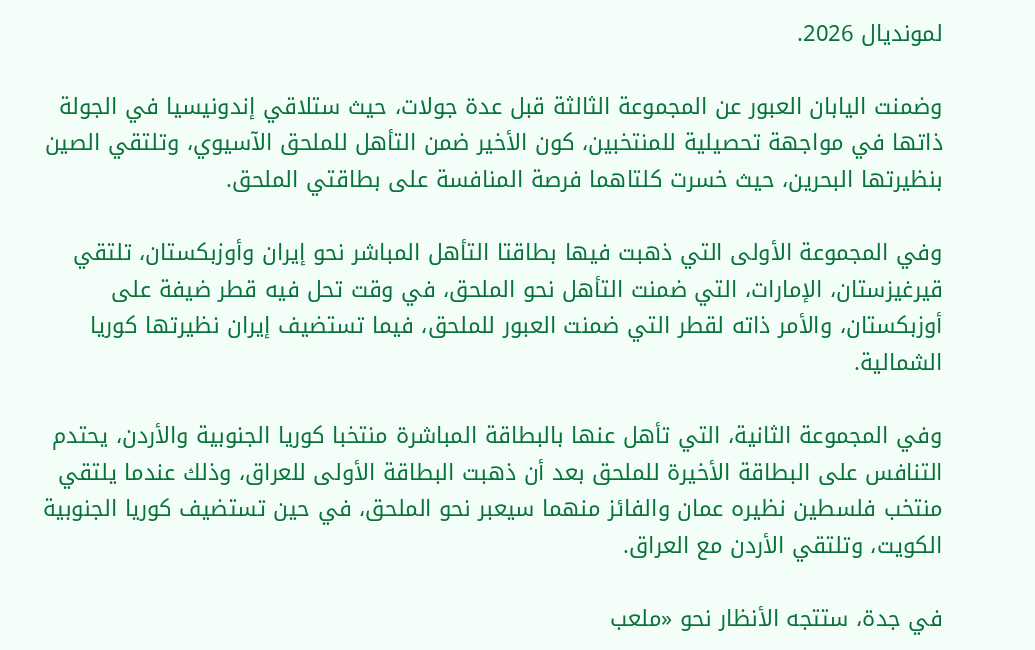لمونديال 2026.

وضمنت اليابان العبور عن المجموعة الثالثة قبل عدة جولات، حيث ستلاقي إندونيسيا في الجولة ذاتها في مواجهة تحصيلية للمنتخبين، كون الأخير ضمن التأهل للملحق الآسيوي، وتلتقي الصين بنظيرتها البحرين، حيث خسرت كلتاهما فرصة المنافسة على بطاقتي الملحق.

وفي المجموعة الأولى التي ذهبت فيها بطاقتا التأهل المباشر نحو إيران وأوزبكستان، تلتقي قيرغيزستان، الإمارات، التي ضمنت التأهل نحو الملحق، في وقت تحل فيه قطر ضيفة على أوزبكستان، والأمر ذاته لقطر التي ضمنت العبور للملحق، فيما تستضيف إيران نظيرتها كوريا الشمالية.

وفي المجموعة الثانية، التي تأهل عنها بالبطاقة المباشرة منتخبا كوريا الجنوبية والأردن، يحتدم التنافس على البطاقة الأخيرة للملحق بعد أن ذهبت البطاقة الأولى للعراق، وذلك عندما يلتقي منتخب فلسطين نظيره عمان والفائز منهما سيعبر نحو الملحق، في حين تستضيف كوريا الجنوبية الكويت، وتلتقي الأردن مع العراق.

في جدة، ستتجه الأنظار نحو «ملعب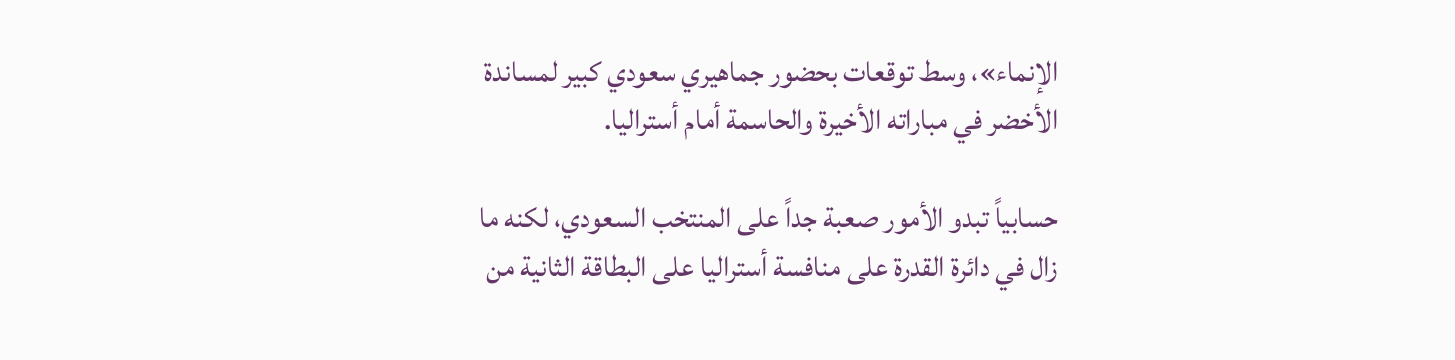الإنماء»، وسط توقعات بحضور جماهيري سعودي كبير لمساندة الأخضر في مباراته الأخيرة والحاسمة أمام أستراليا.

حسابياً تبدو الأمور صعبة جداً على المنتخب السعودي، لكنه ما زال في دائرة القدرة على منافسة أستراليا على البطاقة الثانية من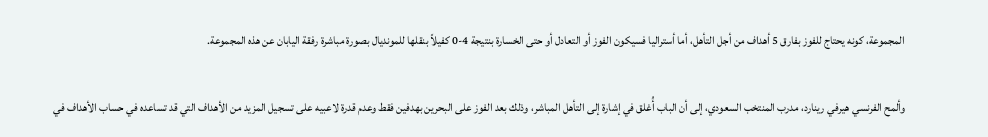المجموعة، كونه يحتاج للفوز بفارق 5 أهداف من أجل التأهل، أما أستراليا فسيكون الفوز أو التعادل أو حتى الخسارة بنتيجة 4-0 كفيلاً بنقلها للمونديال بصورة مباشرة رفقة اليابان عن هذه المجموعة.

وألمح الفرنسي هيرفي رينارد، مدرب المنتخب السعودي، إلى أن الباب أُغلق في إشارة إلى التأهل المباشر، وذلك بعد الفوز على البحرين بهدفين فقط وعدم قدرة لاعبيه على تسجيل المزيد من الأهداف التي قد تساعده في حساب الأهداف في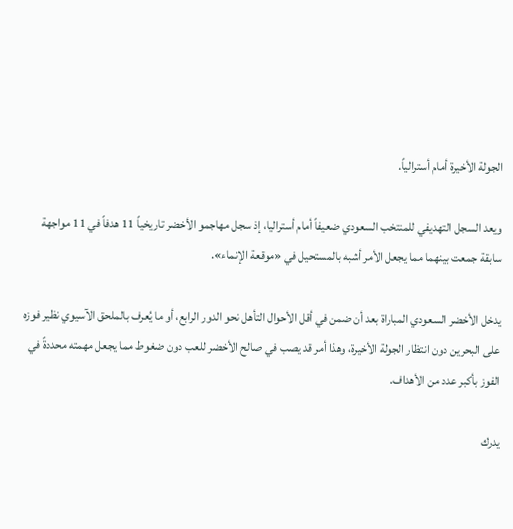الجولة الأخيرة أمام أسترالياً.

ويعد السجل التهديفي للمنتخب السعودي ضعيفاً أمام أستراليا، إذ سجل مهاجمو الأخضر تاريخياً 11 هدفاً في 11 مواجهة سابقة جمعت بينهما مما يجعل الأمر أشبه بالمستحيل في «موقعة الإنماء».

يدخل الأخضر السعودي المباراة بعد أن ضمن في أقل الأحوال التأهل نحو الدور الرابع، أو ما يُعرف بالملحق الآسيوي نظير فوزه على البحرين دون انتظار الجولة الأخيرة، وهذا أمر قد يصب في صالح الأخضر للعب دون ضغوط مما يجعل مهمته محددةً في الفوز بأكبر عدد من الأهداف.

يدرك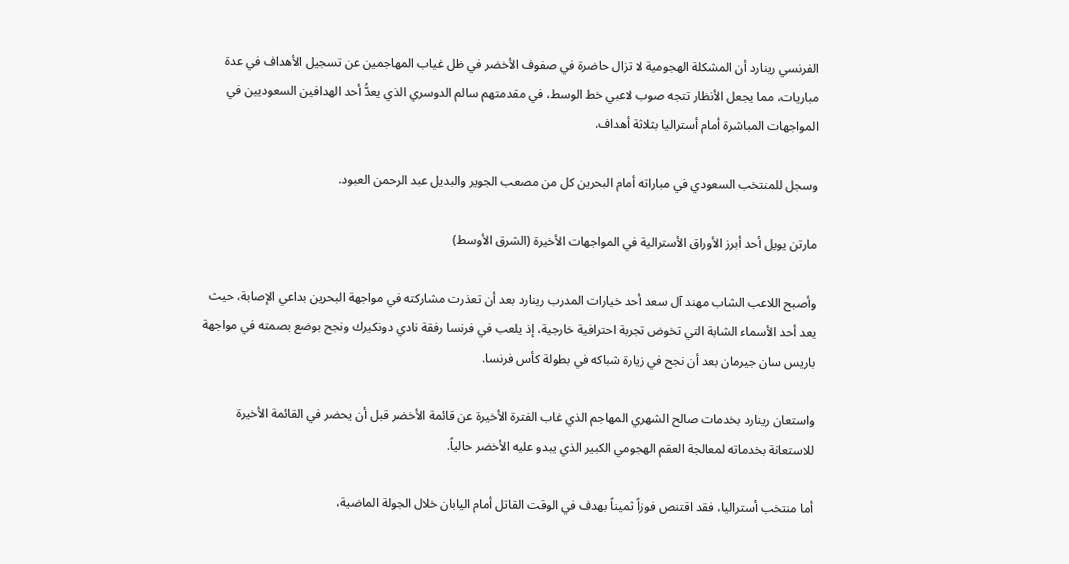الفرنسي رينارد أن المشكلة الهجومية لا تزال حاضرة في صفوف الأخضر في ظل غياب المهاجمين عن تسجيل الأهداف في عدة مباريات، مما يجعل الأنظار تتجه صوب لاعبي خط الوسط، في مقدمتهم سالم الدوسري الذي يعدُّ أحد الهدافين السعوديين في المواجهات المباشرة أمام أستراليا بثلاثة أهداف.

وسجل للمنتخب السعودي في مباراته أمام البحرين كل من مصعب الجوير والبديل عبد الرحمن العبود.

مارتن يويل أحد أبرز الأوراق الأسترالية في المواجهات الأخيرة (الشرق الأوسط)

وأصبح اللاعب الشاب مهند آل سعد أحد خيارات المدرب رينارد بعد أن تعذرت مشاركته في مواجهة البحرين بداعي الإصابة، حيث يعد أحد الأسماء الشابة التي تخوض تجربة احترافية خارجية، إذ يلعب في فرنسا رفقة نادي دونكيرك ونجح بوضع بصمته في مواجهة باريس سان جيرمان بعد أن نجح في زيارة شباكه في بطولة كأس فرنسا.

واستعان رينارد بخدمات صالح الشهري المهاجم الذي غاب الفترة الأخيرة عن قائمة الأخضر قبل أن يحضر في القائمة الأخيرة للاستعانة بخدماته لمعالجة العقم الهجومي الكبير الذي يبدو عليه الأخضر حالياً.

أما منتخب أستراليا، فقد اقتنص فوزاً ثميناً بهدف في الوقت القاتل أمام اليابان خلال الجولة الماضية،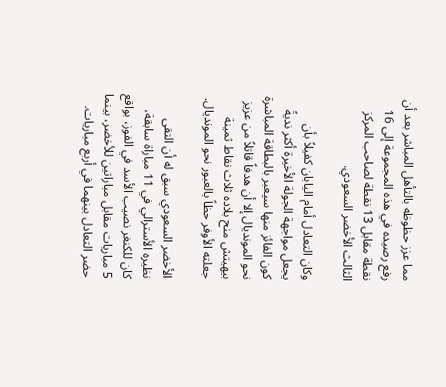مما عزز حظوظه بالتأهل المباشر بعد أن رفع رصيده في هذه المجموعة إلى 16 نقطة مقابل 13 نقطة لصاحب المركز الثالث الأخضر السعودي.

وكان التعادل أمام اليابان كفيلاً بأن يجعل مواجهة الجولة الأخيرة أكثر نديةً كون الفائز منها سيعبر بالبطاقة المباشرة نحو المونديال إلا أن هدفاً قاتلاً من عزيز بيهيتش منح بلاده ثلاث نقاط ثمينة جعلته الأوفر حظاً بالعبور نحو المونديال.

الأخضر السعودي سبق له أن التقى نظيره الأسترالي في 11 مباراة سابقة، كان للكنغر نصيب الأسد في الفوز، بواقع 5 مباريات مقابل مباراتين للأخضر، بينما حضر التعادل بينهما في أربع مباريات.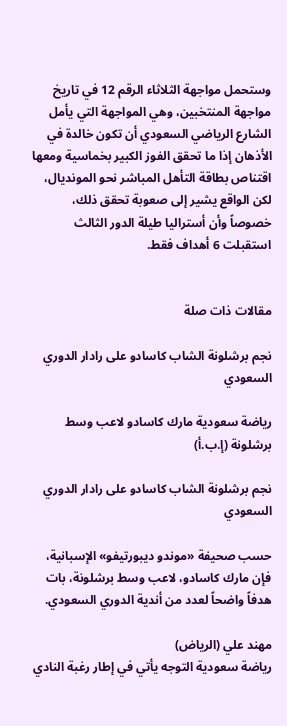وستحمل مواجهة الثلاثاء الرقم 12 في تاريخ مواجهة المنتخبين، وهي المواجهة التي يأمل الشارع الرياضي السعودي أن تكون خالدة في الأذهان إذا ما تحقق الفوز الكبير بخماسية ومعها اقتناص بطاقة التأهل المباشر نحو المونديال، لكن الواقع يشير إلى صعوبة تحقق ذلك، خصوصاً وأن أستراليا طيلة الدور الثالث استقبلت 6 أهداف فقط.


مقالات ذات صلة

نجم برشلونة الشاب كاسادو على رادار الدوري السعودي

رياضة سعودية مارك كاسادو لاعب وسط برشلونة (إ.ب.أ)

نجم برشلونة الشاب كاسادو على رادار الدوري السعودي

حسب صحيفة «موندو ديبورتيفو» الإسبانية، فإن مارك كاسادو، لاعب وسط برشلونة، بات هدفاً واضحاً لعدد من أندية الدوري السعودي.

مهند علي (الرياض)
رياضة سعودية التوجه يأتي في إطار رغبة النادي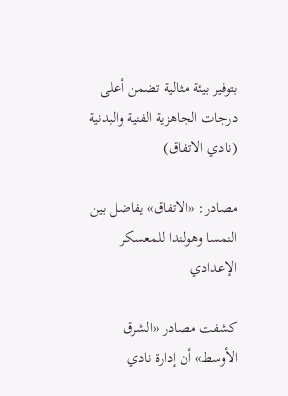بتوفير بيئة مثالية تضمن أعلى درجات الجاهزية الفنية والبدنية (نادي الاتفاق)

مصادر: «الاتفاق» يفاضل بين النمسا وهولندا للمعسكر الإعدادي

كشفت مصادر «الشرق الأوسط» أن إدارة نادي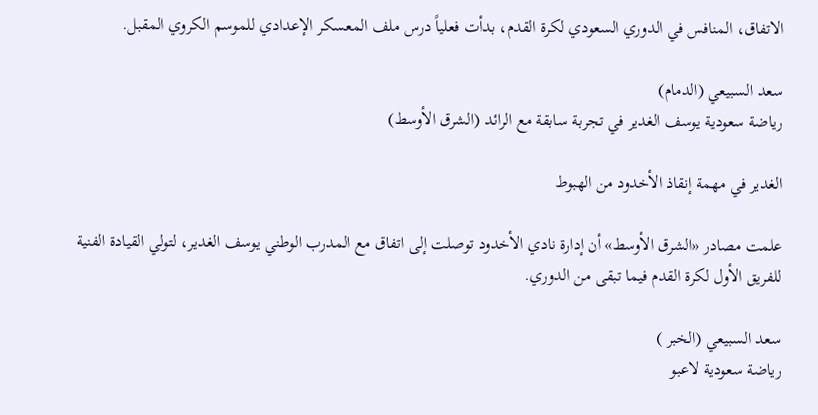الاتفاق، المنافس في الدوري السعودي لكرة القدم، بدأت فعلياً درس ملف المعسكر الإعدادي للموسم الكروي المقبل.

سعد السبيعي (الدمام)
رياضة سعودية يوسف الغدير في تجربة سابقة مع الرائد (الشرق الأوسط)

الغدير في مهمة إنقاذ الأخدود من الهبوط

علمت مصادر «الشرق الأوسط» أن إدارة نادي الأخدود توصلت إلى اتفاق مع المدرب الوطني يوسف الغدير، لتولي القيادة الفنية للفريق الأول لكرة القدم فيما تبقى من الدوري.

سعد السبيعي (الخبر )
رياضة سعودية لاعبو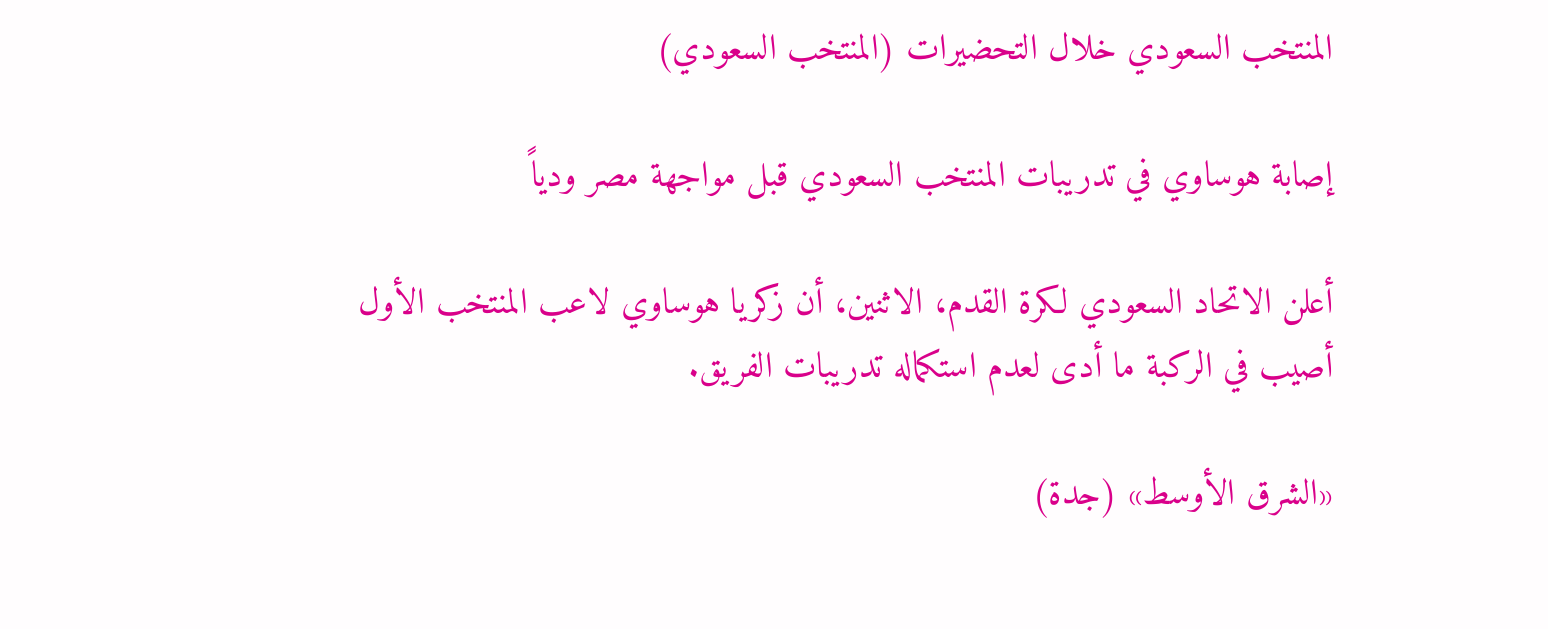المنتخب السعودي خلال التحضيرات (المنتخب السعودي)

إصابة هوساوي في تدريبات المنتخب السعودي قبل مواجهة مصر ودياً

أعلن الاتحاد السعودي لكرة القدم، الاثنين، أن زكريا هوساوي لاعب المنتخب الأول أصيب في الركبة ما أدى لعدم استكماله تدريبات الفريق.

«الشرق الأوسط» (جدة)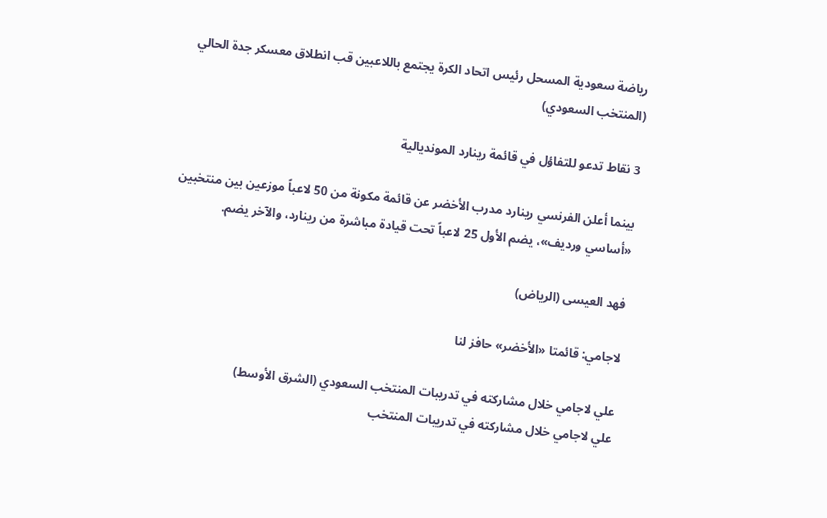رياضة سعودية المسحل رئيس اتحاد الكرة يجتمع باللاعبين قب انطلاق معسكر جدة الحالي (المنتخب السعودي)

3 نقاط تدعو للتفاؤل في قائمة رينارد المونديالية

بينما أعلن الفرنسي رينارد مدرب الأخضر عن قائمة مكونة من 50 لاعباً موزعين بين منتخبين «أساسي ورديف»، يضم الأول 25 لاعباً تحت قيادة مباشرة من رينارد، والآخر يضم.

فهد العيسى (الرياض)

لاجامي: قائمتا «الأخضر» حافز لنا

علي لاجامي خلال مشاركته في تدريبات المنتخب السعودي (الشرق الأوسط)
علي لاجامي خلال مشاركته في تدريبات المنتخب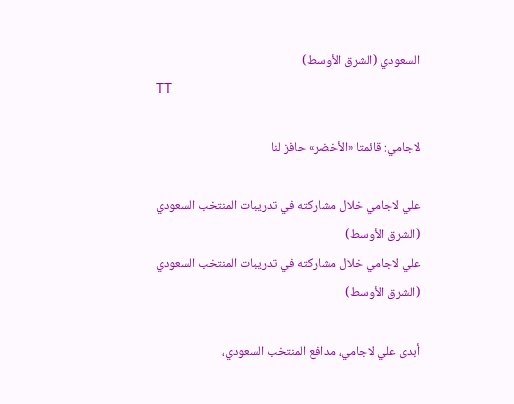السعودي (الشرق الأوسط)
TT

لاجامي: قائمتا «الأخضر» حافز لنا

علي لاجامي خلال مشاركته في تدريبات المنتخب السعودي (الشرق الأوسط)
علي لاجامي خلال مشاركته في تدريبات المنتخب السعودي (الشرق الأوسط)

أبدى علي لاجامي، مدافع المنتخب السعودي،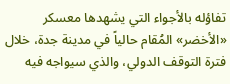تفاؤله بالأجواء التي يشهدها معسكر «الأخضر» المُقام حالياً في مدينة جدة، خلال فترة التوقف الدولي، والذي سيواجه فيه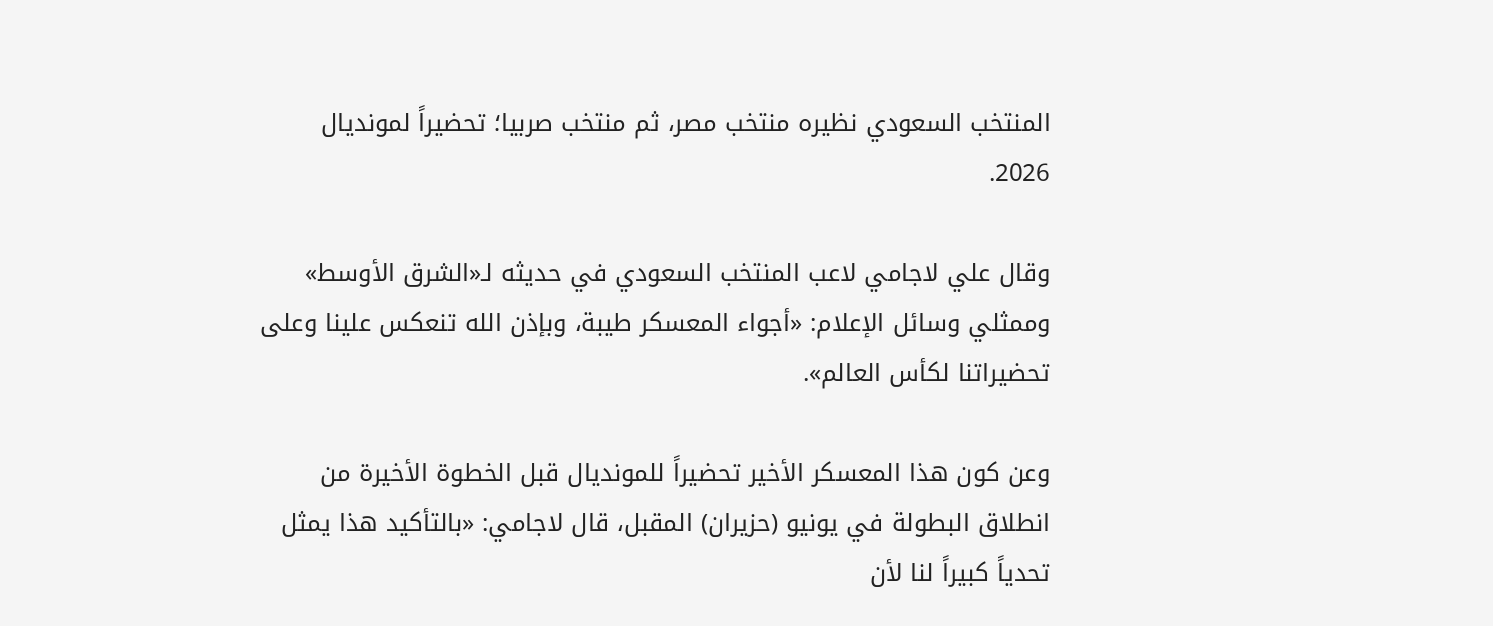المنتخب السعودي نظيره منتخب مصر، ثم منتخب صربيا؛ تحضيراً لمونديال 2026.

وقال علي لاجامي لاعب المنتخب السعودي في حديثه لـ«الشرق الأوسط» وممثلي وسائل الإعلام: «أجواء المعسكر طيبة، وبإذن الله تنعكس علينا وعلى تحضيراتنا لكأس العالم».

وعن كون هذا المعسكر الأخير تحضيراً للمونديال قبل الخطوة الأخيرة من انطلاق البطولة في يونيو (حزيران) المقبل، قال لاجامي: «بالتأكيد هذا يمثل تحدياً كبيراً لنا لأن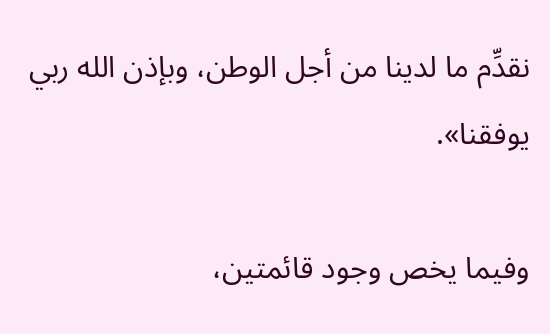نقدِّم ما لدينا من أجل الوطن، وبإذن الله ربي يوفقنا».

وفيما يخص وجود قائمتين،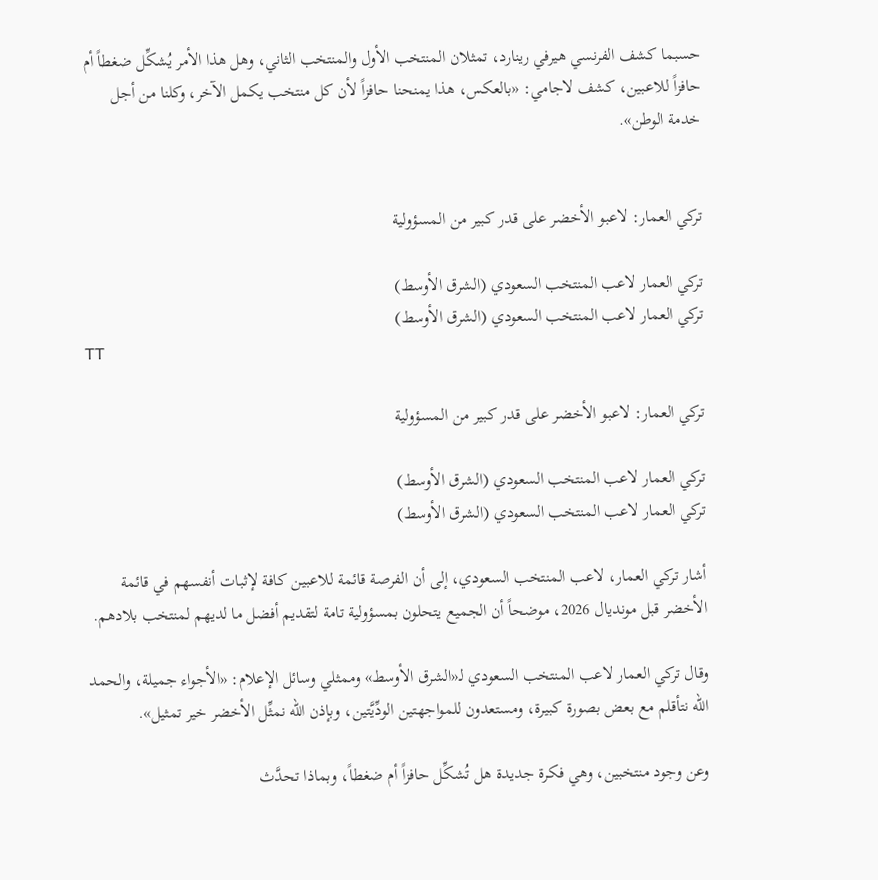حسبما كشف الفرنسي هيرفي رينارد، تمثلان المنتخب الأول والمنتخب الثاني، وهل هذا الأمر يُشكِّل ضغطاً أم حافزاً للاعبين، كشف لاجامي: «بالعكس، هذا يمنحنا حافزاً لأن كل منتخب يكمل الآخر، وكلنا من أجل خدمة الوطن».


تركي العمار: لاعبو الأخضر على قدر كبير من المسؤولية

تركي العمار لاعب المنتخب السعودي (الشرق الأوسط)
تركي العمار لاعب المنتخب السعودي (الشرق الأوسط)
TT

تركي العمار: لاعبو الأخضر على قدر كبير من المسؤولية

تركي العمار لاعب المنتخب السعودي (الشرق الأوسط)
تركي العمار لاعب المنتخب السعودي (الشرق الأوسط)

أشار تركي العمار، لاعب المنتخب السعودي، إلى أن الفرصة قائمة للاعبين كافة لإثبات أنفسهم في قائمة الأخضر قبل مونديال 2026، موضحاً أن الجميع يتحلون بمسؤولية تامة لتقديم أفضل ما لديهم لمنتخب بلادهم.

وقال تركي العمار لاعب المنتخب السعودي لـ«الشرق الأوسط» وممثلي وسائل الإعلام: «الأجواء جميلة، والحمد الله نتأقلم مع بعض بصورة كبيرة، ومستعدون للمواجهتين الودِّيَّتين، وبإذن الله نمثِّل الأخضر خير تمثيل».

وعن وجود منتخبين، وهي فكرة جديدة هل تُشكِّل حافزاً أم ضغطاً، وبماذا تحدَّث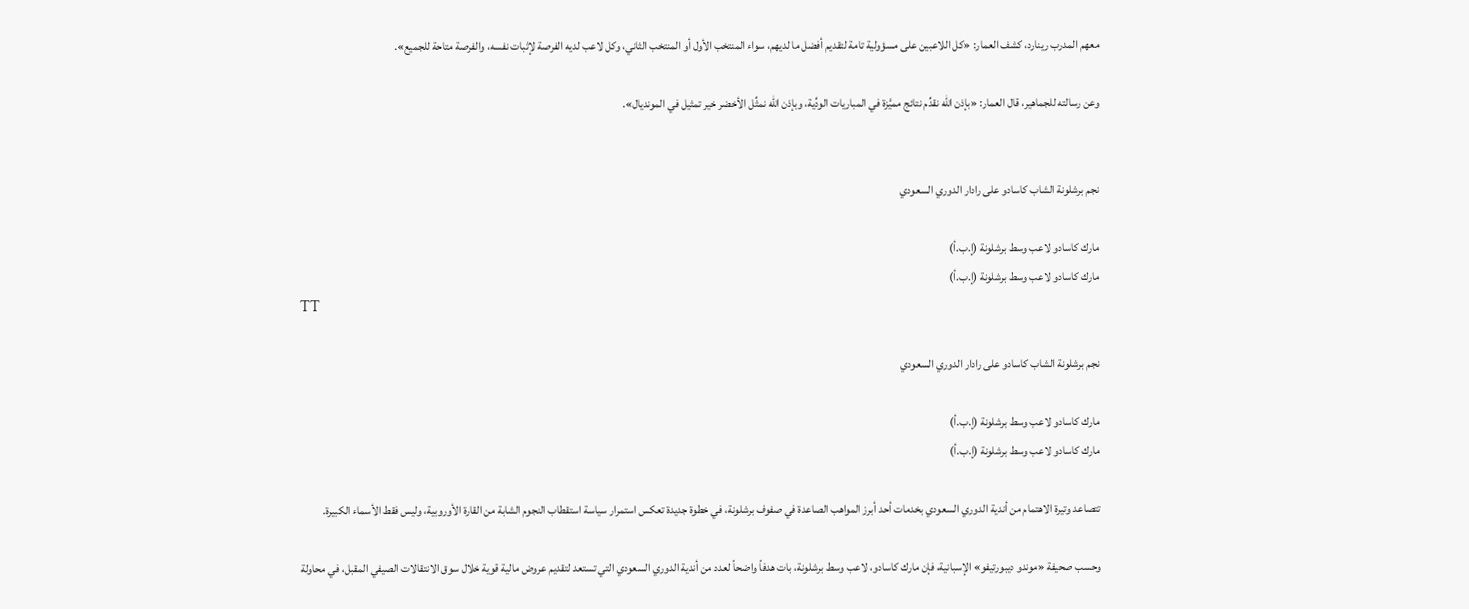معهم المدرب رينارد، كشف العمار: «كل اللاعبين على مسؤولية تامة لتقديم أفضل ما لديهم، سواء المنتخب الأول أو المنتخب الثاني، وكل لاعب لديه الفرصة لإثبات نفسه، والفرصة متاحة للجميع».

وعن رسالته للجماهير، قال العمار: «بإذن الله نقدِّم نتائج مميَّزة في المباريات الودِّية، وبإذن الله نمثِّل الأخضر خير تمثيل في المونديال».


نجم برشلونة الشاب كاسادو على رادار الدوري السعودي

مارك كاسادو لاعب وسط برشلونة (إ.ب.أ)
مارك كاسادو لاعب وسط برشلونة (إ.ب.أ)
TT

نجم برشلونة الشاب كاسادو على رادار الدوري السعودي

مارك كاسادو لاعب وسط برشلونة (إ.ب.أ)
مارك كاسادو لاعب وسط برشلونة (إ.ب.أ)

تتصاعد وتيرة الاهتمام من أندية الدوري السعودي بخدمات أحد أبرز المواهب الصاعدة في صفوف برشلونة، في خطوة جديدة تعكس استمرار سياسة استقطاب النجوم الشابة من القارة الأوروبية، وليس فقط الأسماء الكبيرة.

وحسب صحيفة «موندو ديبورتيفو» الإسبانية، فإن مارك كاسادو، لاعب وسط برشلونة، بات هدفاً واضحاً لعدد من أندية الدوري السعودي التي تستعد لتقديم عروض مالية قوية خلال سوق الانتقالات الصيفي المقبل، في محاولة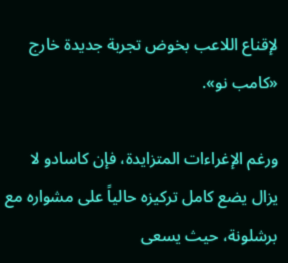لإقناع اللاعب بخوض تجربة جديدة خارج «كامب نو».

ورغم الإغراءات المتزايدة، فإن كاسادو لا يزال يضع كامل تركيزه حالياً على مشواره مع برشلونة، حيث يسعى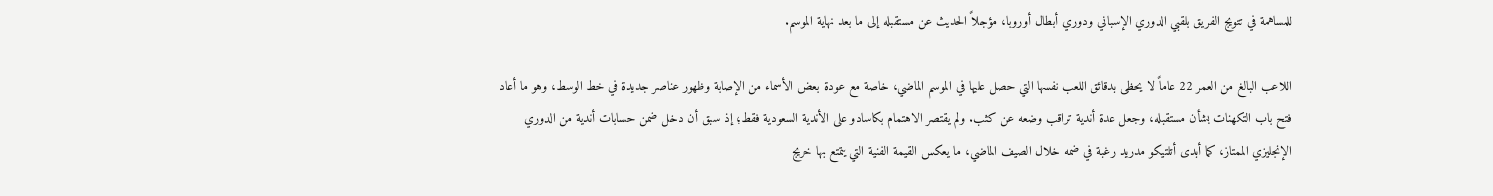للمساهمة في تتويج الفريق بلقبي الدوري الإسباني ودوري أبطال أوروبا، مؤجلاً الحديث عن مستقبله إلى ما بعد نهاية الموسم.

اللاعب البالغ من العمر 22 عاماً لا يحظى بدقائق اللعب نفسها التي حصل عليها في الموسم الماضي، خاصة مع عودة بعض الأسماء من الإصابة وظهور عناصر جديدة في خط الوسط، وهو ما أعاد فتح باب التكهنات بشأن مستقبله، وجعل عدة أندية تراقب وضعه عن كثب. ولم يقتصر الاهتمام بكاسادو على الأندية السعودية فقط؛ إذ سبق أن دخل ضمن حسابات أندية من الدوري الإنجليزي الممتاز، كما أبدى أتلتيكو مدريد رغبة في ضمه خلال الصيف الماضي، ما يعكس القيمة الفنية التي يتمتع بها خريج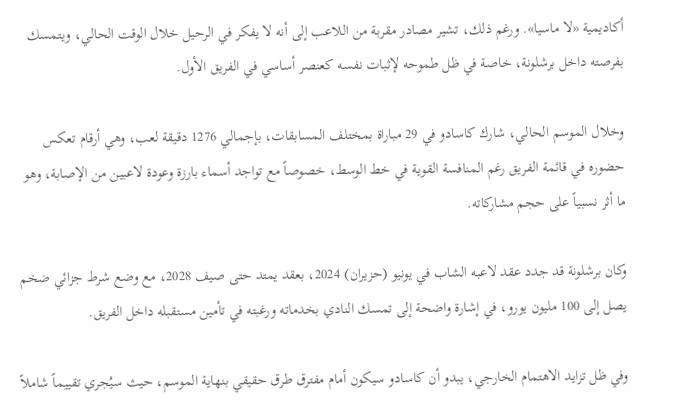أكاديمية «لا ماسيا». ورغم ذلك، تشير مصادر مقربة من اللاعب إلى أنه لا يفكر في الرحيل خلال الوقت الحالي، ويتمسك بفرصته داخل برشلونة، خاصة في ظل طموحه لإثبات نفسه كعنصر أساسي في الفريق الأول.

وخلال الموسم الحالي، شارك كاسادو في 29 مباراة بمختلف المسابقات، بإجمالي 1276 دقيقة لعب، وهي أرقام تعكس حضوره في قائمة الفريق رغم المنافسة القوية في خط الوسط، خصوصاً مع تواجد أسماء بارزة وعودة لاعبين من الإصابة، وهو ما أثر نسبياً على حجم مشاركاته.

وكان برشلونة قد جدد عقد لاعبه الشاب في يونيو (حزيران) 2024، بعقد يمتد حتى صيف 2028، مع وضع شرط جزائي ضخم يصل إلى 100 مليون يورو، في إشارة واضحة إلى تمسك النادي بخدماته ورغبته في تأمين مستقبله داخل الفريق.

وفي ظل تزايد الاهتمام الخارجي، يبدو أن كاسادو سيكون أمام مفترق طرق حقيقي بنهاية الموسم، حيث سيُجري تقييماً شاملاً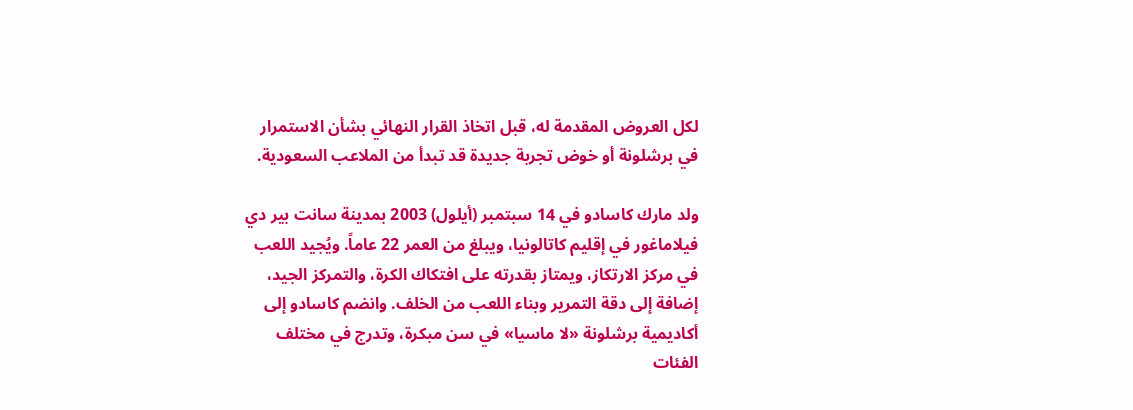لكل العروض المقدمة له، قبل اتخاذ القرار النهائي بشأن الاستمرار في برشلونة أو خوض تجربة جديدة قد تبدأ من الملاعب السعودية.

ولد مارك كاسادو في 14 سبتمبر (أيلول) 2003 بمدينة سانت بير دي فيلاماغور في إقليم كاتالونيا، ويبلغ من العمر 22 عاماً. ويُجيد اللعب في مركز الارتكاز، ويمتاز بقدرته على افتكاك الكرة، والتمركز الجيد، إضافة إلى دقة التمرير وبناء اللعب من الخلف. وانضم كاسادو إلى أكاديمية برشلونة «لا ماسيا» في سن مبكرة، وتدرج في مختلف الفئات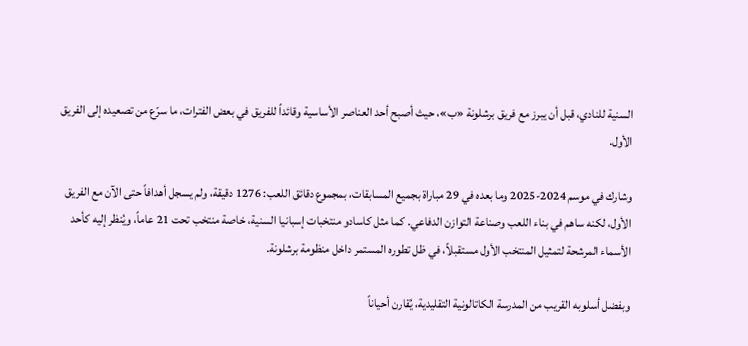السنية للنادي، قبل أن يبرز مع فريق برشلونة «ب»، حيث أصبح أحد العناصر الأساسية وقائداً للفريق في بعض الفترات، ما سرّع من تصعيده إلى الفريق الأول.

وشارك في موسم 2024-2025 وما بعده في 29 مباراة بجميع المسابقات، بمجموع دقائق اللعب: 1276 دقيقة، ولم يسجل أهدافاً حتى الآن مع الفريق الأول، لكنه ساهم في بناء اللعب وصناعة التوازن الدفاعي. كما مثل كاسادو منتخبات إسبانيا السنية، خاصة منتخب تحت 21 عاماً، ويُنظر إليه كأحد الأسماء المرشحة لتمثيل المنتخب الأول مستقبلاً، في ظل تطوره المستمر داخل منظومة برشلونة.

وبفضل أسلوبه القريب من المدرسة الكاتالونية التقليدية، يُقارن أحياناً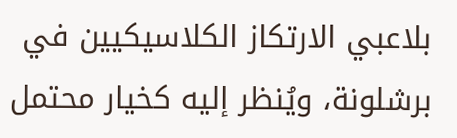بلاعبي الارتكاز الكلاسيكيين في برشلونة، ويُنظر إليه كخيار محتمل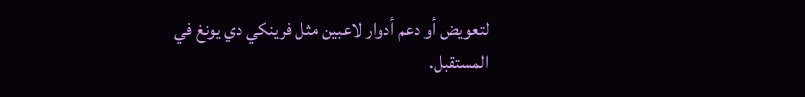لتعويض أو دعم أدوار لاعبين مثل فرينكي دي يونغ في المستقبل.